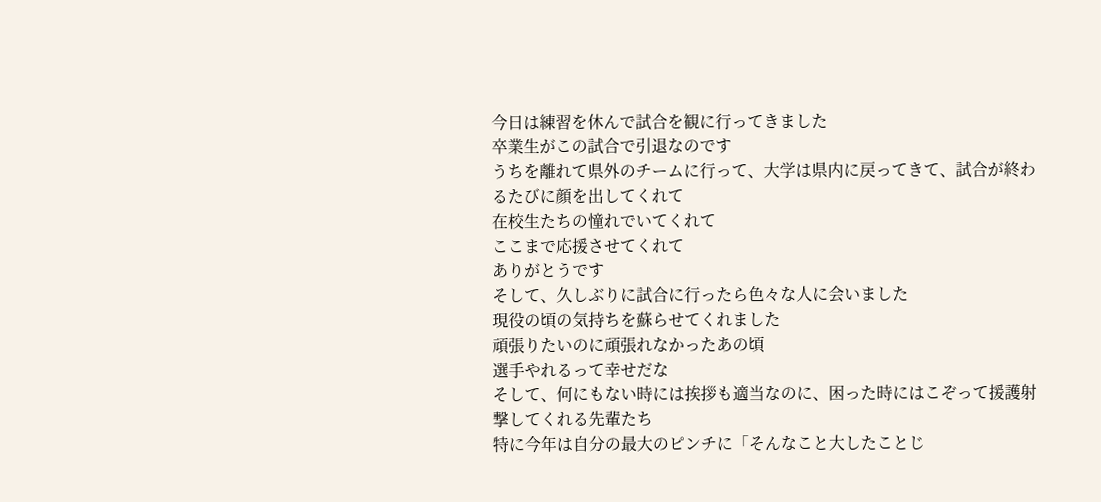今日は練習を休んで試合を観に行ってきました
卒業生がこの試合で引退なのです
うちを離れて県外のチームに行って、大学は県内に戻ってきて、試合が終わるたびに顔を出してくれて
在校生たちの憧れでいてくれて
ここまで応援させてくれて
ありがとうです
そして、久しぶりに試合に行ったら色々な人に会いました
現役の頃の気持ちを蘇らせてくれました
頑張りたいのに頑張れなかったあの頃
選手やれるって幸せだな
そして、何にもない時には挨拶も適当なのに、困った時にはこぞって援護射撃してくれる先輩たち
特に今年は自分の最大のピンチに「そんなこと大したことじ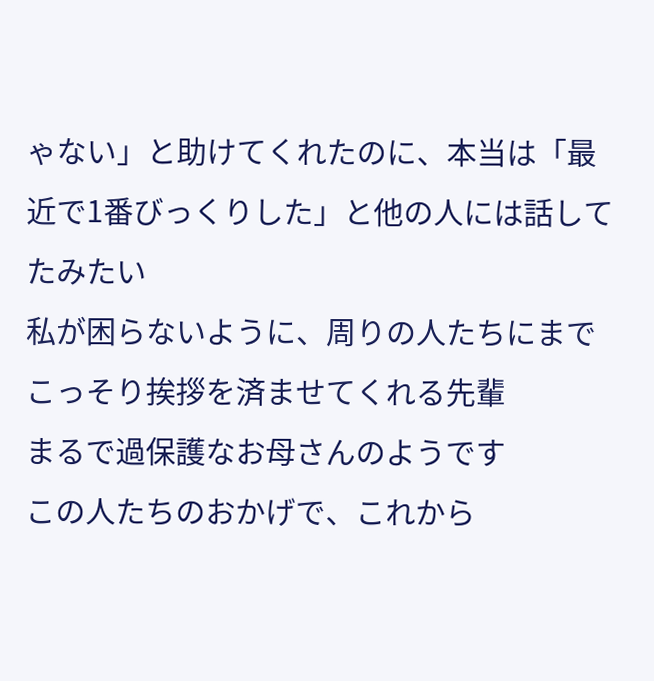ゃない」と助けてくれたのに、本当は「最近で1番びっくりした」と他の人には話してたみたい
私が困らないように、周りの人たちにまでこっそり挨拶を済ませてくれる先輩
まるで過保護なお母さんのようです
この人たちのおかげで、これから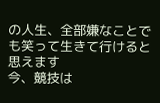の人生、全部嫌なことでも笑って生きて行けると思えます
今、競技は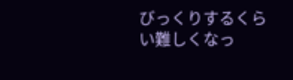びっくりするくらい難しくなっ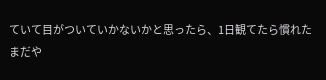ていて目がついていかないかと思ったら、1日観てたら慣れた
まだや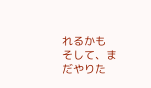れるかも
そして、まだやりた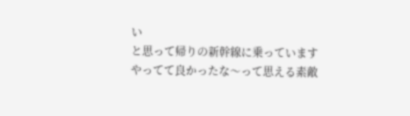い
と思って帰りの新幹線に乗っています
やってて良かったな〜って思える素敵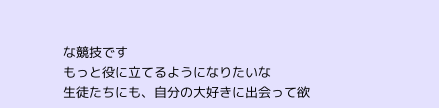な競技です
もっと役に立てるようになりたいな
生徒たちにも、自分の大好きに出会って欲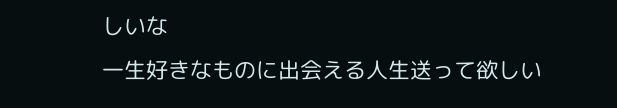しいな
一生好きなものに出会える人生送って欲しい